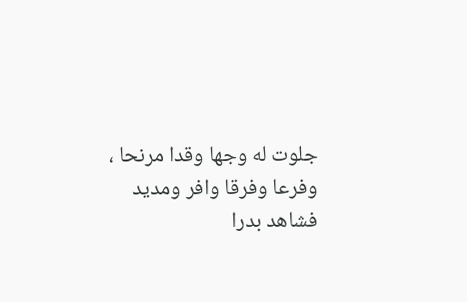جلوت له وجها وقدا مرنحا ،
وفرعا وفرقا وافر ومديد
فشاهد بدرا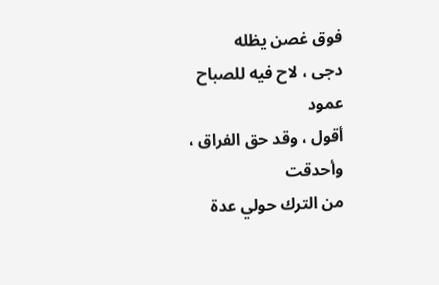فوق غصن يظله
دجى ، لاح فيه للصباح عمود
أقول ، وقد حق الفراق ، وأحدقت
من الترك حولي عدة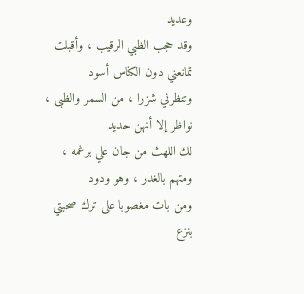وعديد
وقد حجب الظبي الرقيب ، وأقبلت
تمانعني دون الكناس أسود
وتنظرني شزرا ، من السمر والظبى ،
نواظر إلا أنهن حديد
لك اللهث من جان علي برغمه ،
ومتهم بالغدر ، وهو ودود
ومن بات مغصوبا على ترك صحبتي
بنزع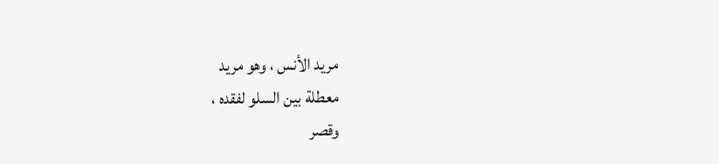مريد الأنس ، وهو مريد
معطلة بين السلو لفقده ،
وقصر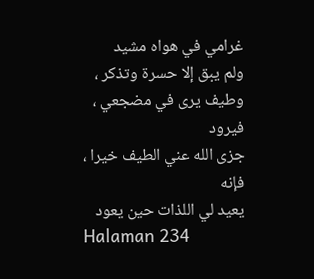غرامي في هواه مشيد
ولم يبق إلا حسرة وتذكر ،
وطيف يرى في مضجعي ، فيرود
جزى الله عني الطيف خيرا ، فإنه
يعيد لي اللذات حين يعود
Halaman 234